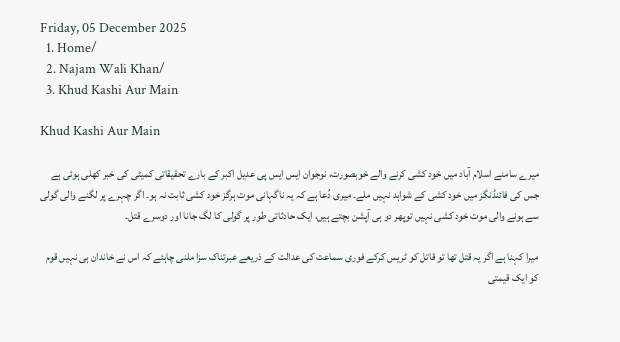Friday, 05 December 2025
  1. Home/
  2. Najam Wali Khan/
  3. Khud Kashi Aur Main

Khud Kashi Aur Main

میرے سامنے اسلام آباد میں خود کشی کرنے والے خوبصورت، نوجوان ایس ایس پی عدیل اکبر کے بارے تحقیقاتی کمیٹی کی خبر کھلی ہوئی ہے جس کی فائنڈنگز میں خود کشی کے شواہد نہیں ملے۔ میری دُعا ہے کہ یہ ناگہانی موت ہرگز خود کشی ثابت نہ ہو۔ اگر چہرے پر لگنے والی گولی سے ہونے والی موت خود کشی نہیں توپھر دو ہی آپشن بچتے ہیں، ایک حادثاتی طور پر گولی کا لگ جانا اور دوسرے قتل۔

میرا کہنا ہے اگر یہ قتل تھا تو قاتل کو ٹریس کرکے فوری سماعت کی عدالت کے ذریعے عبرتناک سزا ملنی چاہئے کہ اس نے خاندان ہی نہیں قوم کو ایک قیمتی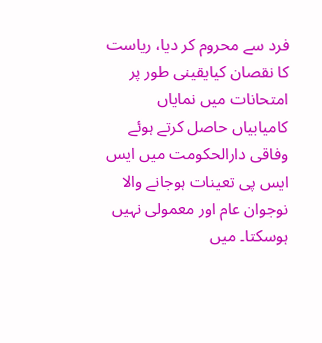فرد سے محروم کر دیا، ریاست کا نقصان کیایقینی طور پر امتحانات میں نمایاں کامیابیاں حاصل کرتے ہوئے وفاقی دارالحکومت میں ایس ایس پی تعینات ہوجانے والا نوجوان عام اور معمولی نہیں ہوسکتا۔ میں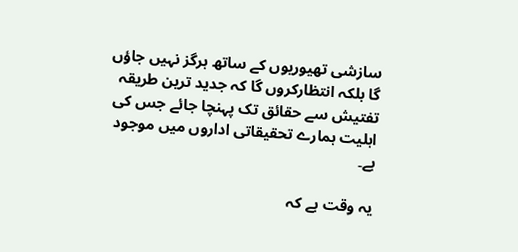سازشی تھیوریوں کے ساتھ ہرگز نہیں جاؤں گا بلکہ انتظارکروں گا کہ جدید ترین طریقہ تفتیش سے حقائق تک پہنچا جائے جس کی اہلیت ہمارے تحقیقاتی اداروں میں موجود ہے۔

یہ وقت ہے کہ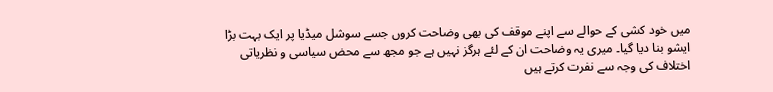میں خود کشی کے حوالے سے اپنے موقف کی بھی وضاحت کروں جسے سوشل میڈیا پر ایک بہت بڑا ایشو بنا دیا گیا۔ میری یہ وضاحت ان کے لئے ہرگز نہیں ہے جو مجھ سے محض سیاسی و نظریاتی اختلاف کی وجہ سے نفرت کرتے ہیں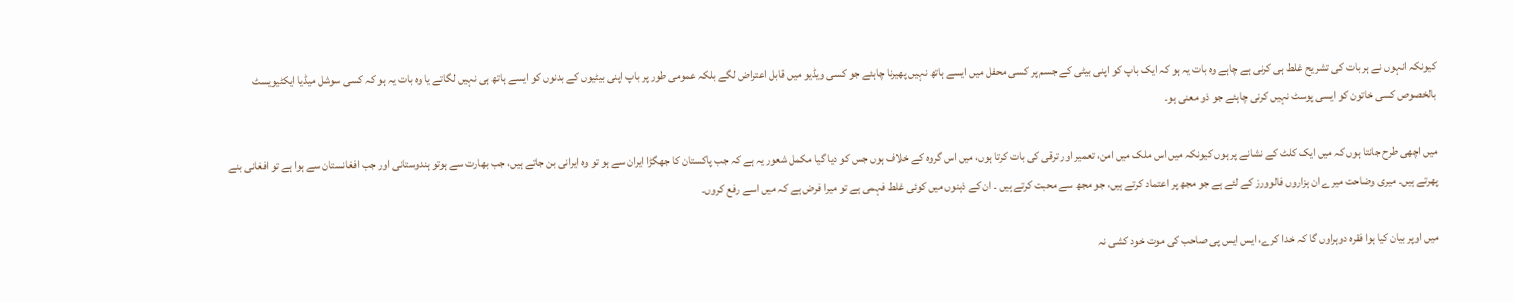کیونکہ انہوں نے ہر بات کی تشریح غلط ہی کرنی ہے چاہے وہ بات یہ ہو کہ ایک باپ کو اپنی بیٹی کے جسم پر کسی محفل میں ایسے ہاتھ نہیں پھیرنا چاہئے جو کسی ویڈیو میں قابل اعتراض لگے بلکہ عمومی طور پر باپ اپنی بیٹیوں کے بدنوں کو ایسے ہاتھ ہی نہیں لگاتے یا وہ بات یہ ہو کہ کسی سوشل میڈیا ایکٹیویسٹ بالخصوص کسی خاتون کو ایسی پوسٹ نہیں کرنی چاہئے جو ذو معنی ہو۔

میں اچھی طرح جانتا ہوں کہ میں ایک کلٹ کے نشانے پر ہوں کیونکہ میں اس ملک میں امن، تعمیر اور ترقی کی بات کرتا ہوں، میں اس گروہ کے خلاف ہوں جس کو دیا گیا مکمل شعور یہ ہے کہ جب پاکستان کا جھگڑا ایران سے ہو تو وہ ایرانی بن جاتے ہیں، جب بھارت سے ہوتو ہندوستانی اور جب افغانستان سے ہوا ہے تو افغانی بنے پھرتے ہیں۔ میری وضاحت میرے ان ہزاروں فالوورز کے لئے ہے جو مجھ پر اعتماد کرتے ہیں، جو مجھ سے محبت کرتے ہیں ۔ ان کے ذہنوں میں کوئی غلط فہمی ہے تو میرا فرض ہے کہ میں اسے رفع کروں۔

میں اوپر بیان کیا ہوا فقرہ دوہراوں گا کہ خدا کرے، ایس ایس پی صاحب کی موت خود کشی نہ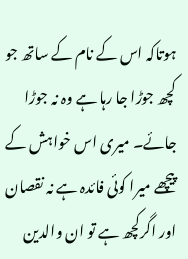ہوتاکہ اس کے نام کے ساتھ جو کچھ جوڑا جا رہا ہے وہ نہ جوڑا جائے۔ میری اس خواہش کے پیچھے میرا کوئی فائدہ ہے نہ نقصان اور اگرکچھ ہے تو ان والدین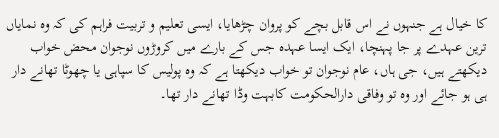کا خیال ہے جنہوں نے اس قابل بچے کو پروان چڑھایا، ایسی تعلیم و تربیت فراہم کی کہ وہ نمایاں ترین عہدے پر جا پہنچا، ایک ایسا عہدہ جس کے بارے میں کروڑوں نوجوان محض خواب دیکھتے ہیں، جی ہاں، عام نوجوان تو خواب دیکھتا ہے کہ وہ پولیس کا سپاہی یا چھوٹا تھانے دار ہی ہو جائے اور وہ تو وفاقی دارالحکومت کابہت وڈا تھانے دار تھا۔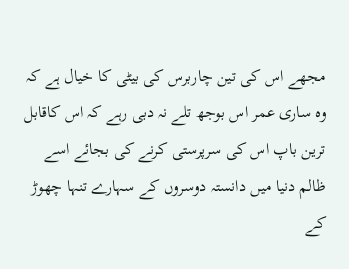مجھے اس کی تین چاربرس کی بیٹی کا خیال ہے کہ وہ ساری عمر اس بوجھ تلے نہ دبی رہے کہ اس کاقابل ترین باپ اس کی سرپرستی کرنے کی بجائے اسے ظالم دنیا میں دانستہ دوسروں کے سہارے تنہا چھوڑ کے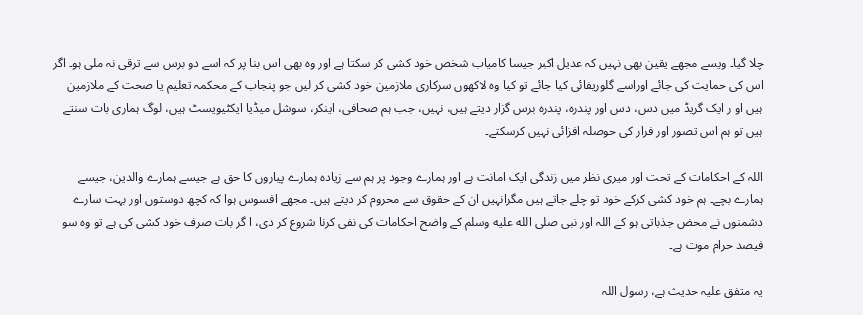چلا گیا۔ ویسے مجھے یقین بھی نہیں کہ عدیل اکبر جیسا کامیاب شخص خود کشی کر سکتا ہے اور وہ بھی اس بنا پر کہ اسے دو برس سے ترقی نہ ملی ہو۔ اگر اس کی حمایت کی جائے اوراسے گلوریفائی کیا جائے تو کیا وہ لاکھوں سرکاری ملازمین خود کشی کر لیں جو پنجاب کے محکمہ تعلیم یا صحت کے ملازمین ہیں او ر ایک گریڈ میں دس، دس اور پندرہ، پندرہ برس گزار دیتے ہیں، نہیں، جب ہم صحافی، اینکر، سوشل میڈیا ایکٹیویسٹ ہیں، لوگ ہماری بات سنتے ہیں تو ہم اس تصور اور فرار کی حوصلہ افزائی نہیں کرسکتے۔

اللہ کے احکامات کے تحت اور میری نظر میں زندگی ایک امانت ہے اور ہمارے وجود پر ہم سے زیادہ ہمارے پیاروں کا حق ہے جیسے ہمارے والدین، جیسے ہمارے بچے۔ ہم خود کشی کرکے خود تو چلے جاتے ہیں مگرانہیں ان کے حقوق سے محروم کر دیتے ہیں۔ مجھے افسوس ہوا کہ کچھ دوستوں اور بہت سارے دشمنوں نے محض جذباتی ہو کے اللہ اور نبی صلى الله عليه وسلم کے واضح احکامات کی نفی کرنا شروع کر دی، ا گر بات صرف خود کشی کی ہے تو وہ سو فیصد حرام موت ہے۔

یہ متفق علیہ حدیث ہے، رسول اللہ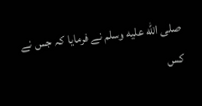صلى الله عليه وسلم نے فرمایا کہ جس نے کس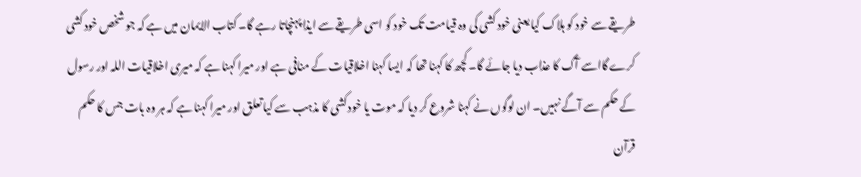طریقے سے خود کو ہلاک کیا یعنی خود کشی کی وہ قیامت تک خود کو اسی طریقے سے ایذا پہنچاتا رہے گا۔ کتاب الایمان میں ہے کہ جو شخص خود کشی کرے گااسے آگ کا عذاب دیا جائے گا۔ کچھ کا کہنا تھا کہ ایسا کہنا اخلاقیات کے منافی ہے اور میرا کہنا ہے کہ میری اخلاقیات اللہ اور رسول کے حکم سے آگے نہیں۔ ان لوگوں نے کہنا شروع کر دیا کہ موت یا خود کشی کا مذہب سے کیا تعلق اور میرا کہنا ہے کہ ہر وہ بات جس کا حکم قرآن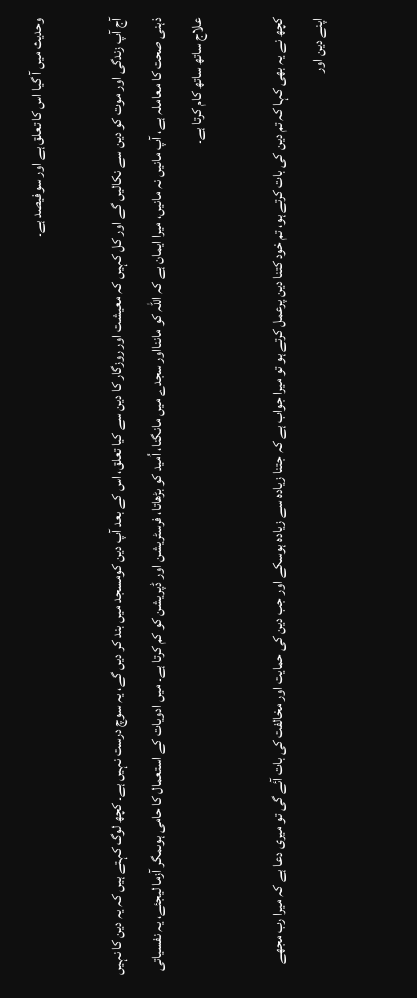وحدیث میں آ گیا اس کا تعلق ہے اور سوفیصد ہے۔

آج آپ زندگی اور موت کو دین سے نکالیں گے اور کل کہیں کہ معیشت اور روزگار کا دین سے کیا تعلق، اس کے بعد آپ دین کومسجد میں بند کر دیں گے، یہ سوچ درست نہیں ہے۔ کچھ لوگ کہتے ہیں کہ یہ دین کا نہیں ذہنی صحت کا معاملہ ہے، آپ مانیں نہ مانیں، میرا ایمان ہے کہ اللہ کو ماننااور سجدے میں مانگنا، اُمید کو بڑھاتا، فرسٹریشن اور ڈپریشن کو کم کرتا ہے۔ میں ادویات کے استعمال کا حامی ہوںمگر آزما لیجئے، یہ نفسیاتی علاج ساتھ ساتھ کام کرتا ہے۔

کچھ نے یہ بھی کہا کہ تم دین کی بات کرتے ہو، تم خود کتنا دین پرعمل کرتے ہو تو میرا جواب ہے کہ جتنا زیادہ سے زیادہ ہوسکے اور جب دین کی حمایت اور مخالفت کی بات آئے گی تو میری دعا ہے کہ میرا رب مجھے اپنے دین اور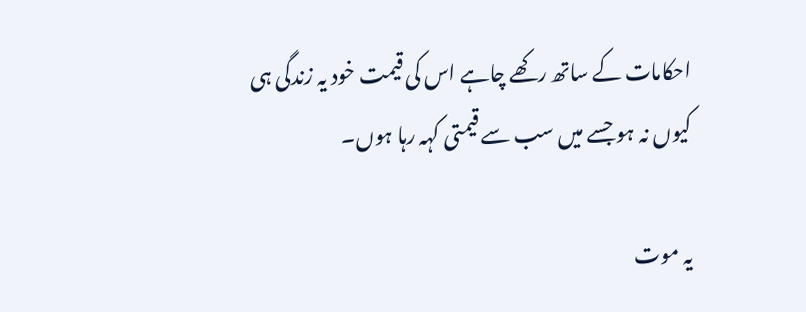احکامات کے ساتھ رکھے چاہے اس کی قیمت خود یہ زندگی ہی کیوں نہ ہو جسے میں سب سے قیمتی کہہ رہا ہوں۔

یہ موت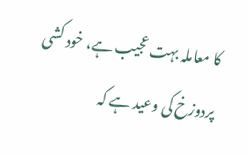کا معاملہ بہت عجیب ہے، خود کشی پردوزخ کی وعید ہے کہ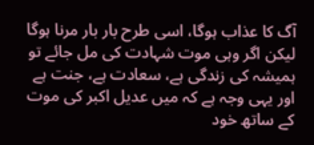آگ کا عذاب ہوگا، اسی طرح بار بار مرنا ہوگا لیکن اگر وہی موت شہادت کی مل جائے تو ہمیشہ کی زندگی ہے، سعادت ہے، جنت ہے اور یہی وجہ ہے کہ میں عدیل اکبر کی موت کے ساتھ خود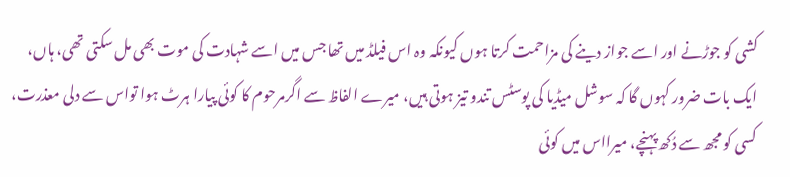کشی کو جوڑنے اور اسے جواز دینے کی مزاحمت کرتا ہوں کیونکہ وہ اس فیلڈ میں تھا جس میں اسے شہادت کی موت بھی مل سکتی تھی، ہاں، ایک بات ضرور کہوں گا کہ سوشل میڈیا کی پوسٹس تندو تیز ہوتی ہیں، میرے الفاظ سے اگرمرحوم کا کوئی پیارا ہرٹ ہوا تواس سے دلی معذرت، کسی کو مجھ سے دُکھ پہنچے، میرااس میں کوئی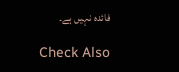فائدہ نہیں ہے۔

Check Also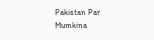Pakistan Par Mumkina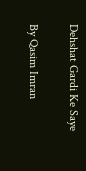Dehshat Gardi Ke Saye

By Qasim Imran